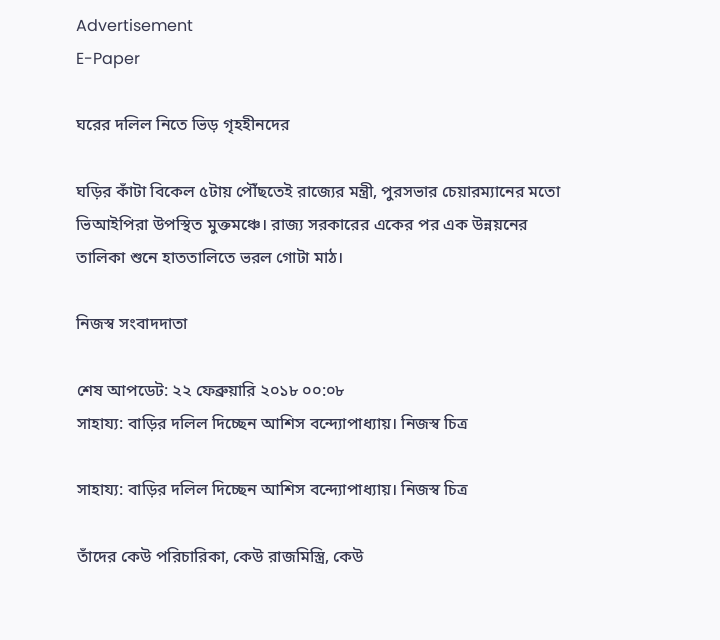Advertisement
E-Paper

ঘরের দলিল নিতে ভিড় গৃহহীনদের

ঘড়ির কাঁটা বিকেল ৫টায় পৌঁছতেই রাজ্যের মন্ত্রী, পুরসভার চেয়ারম্যানের মতো ভিআইপিরা উপস্থিত মুক্তমঞ্চে। রাজ্য সরকারের একের পর এক উন্নয়নের তালিকা শুনে হাততালিতে ভরল গোটা মাঠ।

নিজস্ব সংবাদদাতা

শেষ আপডেট: ২২ ফেব্রুয়ারি ২০১৮ ০০:০৮
সাহায্য: বাড়ির দলিল দিচ্ছেন আশিস বন্দ্যোপাধ্যায়। নিজস্ব চিত্র

সাহায্য: বাড়ির দলিল দিচ্ছেন আশিস বন্দ্যোপাধ্যায়। নিজস্ব চিত্র

তাঁদের কেউ পরিচারিকা, কেউ রাজমিস্ত্রি, কেউ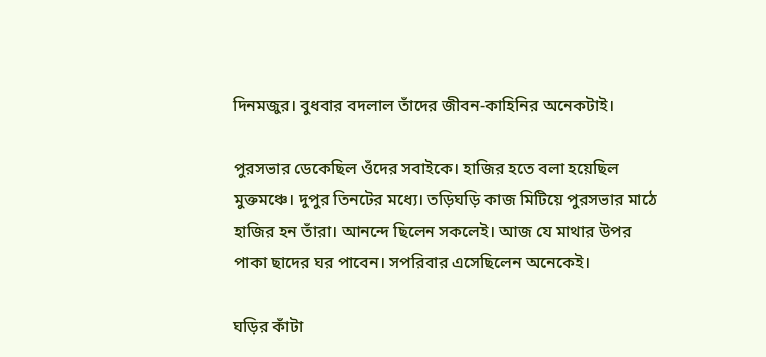দিনমজুর। বুধবার বদলাল তাঁদের জীবন-কাহিনির অনেকটাই।

পুরসভার ডেকেছিল ওঁদের সবাইকে। হাজির হতে বলা হয়েছিল মুক্তমঞ্চে। দুপুর তিনটের মধ্যে। তড়িঘড়ি কাজ মিটিয়ে পুরসভার মাঠে হাজির হন তাঁরা। আনন্দে ছিলেন সকলেই। আজ যে মাথার উপর পাকা ছাদের ঘর পাবেন। সপরিবার এসেছিলেন অনেকেই।

ঘড়ির কাঁটা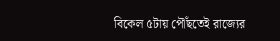বিকেল ৫টায় পৌঁছতেই রাজ্যের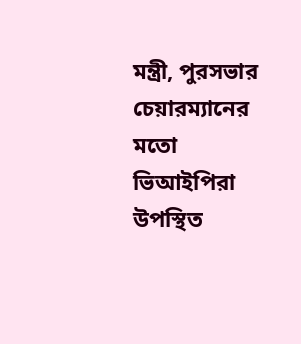মন্ত্রী, পুরসভার চেয়ারম্যানের মতো ভিআইপিরা উপস্থিত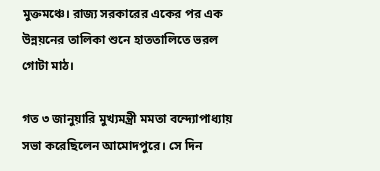মুক্তমঞ্চে। রাজ্য সরকারের একের পর এক উন্নয়নের তালিকা শুনে হাততালিতে ভরল গোটা মাঠ।

গত ৩ জানুয়ারি মুখ্যমন্ত্রী মমতা বন্দ্যোপাধ্যায় সভা করেছিলেন আমোদপুরে। সে দিন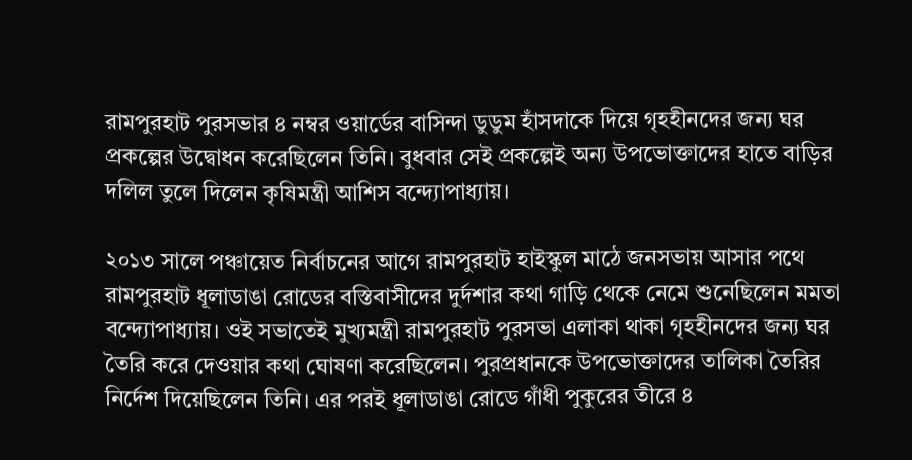রামপুরহাট পুরসভার ৪ নম্বর ওয়ার্ডের বাসিন্দা ডুডুম হাঁসদাকে দিয়ে গৃহহীনদের জন্য ঘর প্রকল্পের উদ্বোধন করেছিলেন তিনি। বুধবার সেই প্রকল্পেই অন্য উপভোক্তাদের হাতে বাড়ির দলিল তুলে দিলেন কৃষিমন্ত্রী আশিস বন্দ্যোপাধ্যায়।

২০১৩ সালে পঞ্চায়েত নির্বাচনের আগে রামপুরহাট হাইস্কুল মাঠে জনসভায় আসার পথে রামপুরহাট ধূলাডাঙা রোডের বস্তিবাসীদের দুর্দশার কথা গাড়ি থেকে নেমে শুনেছিলেন মমতা বন্দ্যোপাধ্যায়। ওই সভাতেই মুখ্যমন্ত্রী রামপুরহাট পুরসভা এলাকা থাকা গৃহহীনদের জন্য ঘর তৈরি করে দেওয়ার কথা ঘোষণা করেছিলেন। পুরপ্রধানকে উপভোক্তাদের তালিকা তৈরির নির্দেশ দিয়েছিলেন তিনি। এর পরই ধূলাডাঙা রোডে গাঁধী পুকুরের তীরে ৪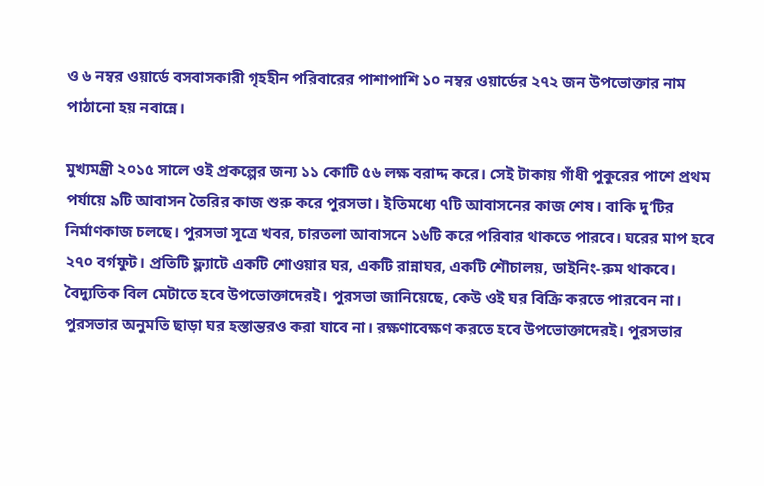ও ৬ নম্বর ওয়ার্ডে বসবাসকারী গৃহহীন পরিবারের পাশাপাশি ১০ নম্বর ওয়ার্ডের ২৭২ জন উপভোক্তার নাম পাঠানো হয় নবান্নে।

মুখ্যমন্ত্রী ২০১৫ সালে ওই প্রকল্পের জন্য ১১ কোটি ৫৬ লক্ষ বরাদ্দ করে। সেই টাকায় গাঁধী পুকুরের পাশে প্রথম পর্যায়ে ৯টি আবাসন তৈরির কাজ শুরু করে পুরসভা। ইতিমধ্যে ৭টি আবাসনের কাজ শেষ। বাকি দু’টির নির্মাণকাজ চলছে। পুরসভা সূত্রে খবর, চারতলা আবাসনে ১৬টি করে পরিবার থাকতে পারবে। ঘরের মাপ হবে ২৭০ বর্গফুট। প্রতিটি ফ্ল্যাটে একটি শোওয়ার ঘর, একটি রান্নাঘর, একটি শৌচালয়, ডাইনিং-রুম থাকবে। বৈদ্যুতিক বিল মেটাতে হবে উপভোক্তাদেরই। পুরসভা জানিয়েছে, কেউ ওই ঘর বিক্রি করতে পারবেন না। পুরসভার অনুমতি ছাড়া ঘর হস্তান্তরও করা যাবে না। রক্ষণাবেক্ষণ করতে হবে উপভোক্তাদেরই। পুরসভার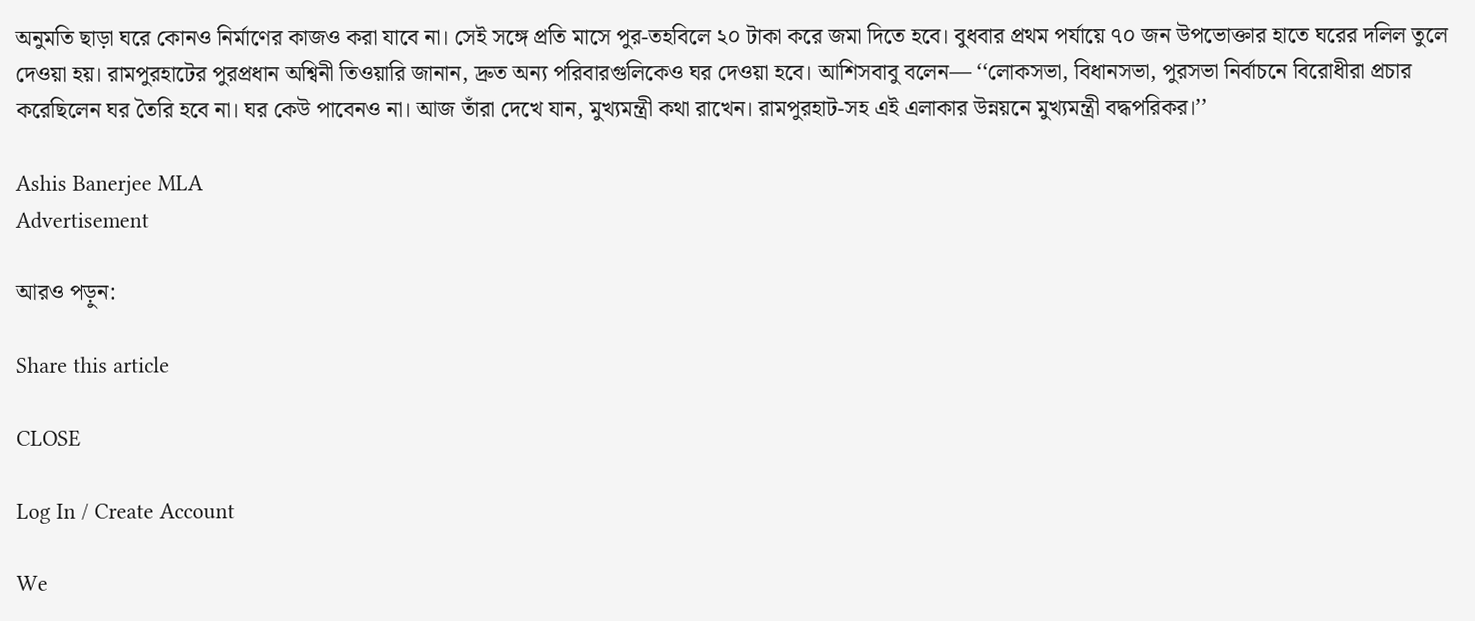অনুমতি ছাড়া ঘরে কোনও নির্মাণের কাজও করা যাবে না। সেই সঙ্গে প্রতি মাসে পুর-তহবিলে ২০ টাকা করে জমা দিতে হবে। বুধবার প্রথম পর্যায়ে ৭০ জন উপভোক্তার হাতে ঘরের দলিল তুলে দেওয়া হয়। রামপুরহাটের পুরপ্রধান অশ্বিনী তিওয়ারি জানান, দ্রুত অন্য পরিবারগুলিকেও ঘর দেওয়া হবে। আশিসবাবু বলেন— ‘‘লোকসভা, বিধানসভা, পুরসভা নির্বাচনে বিরোধীরা প্রচার করেছিলেন ঘর তৈরি হবে না। ঘর কেউ পাবেনও না। আজ তাঁরা দেখে যান, মুখ্যমন্ত্রী কথা রাখেন। রামপুরহাট-সহ এই এলাকার উন্নয়নে মুখ্যমন্ত্রী বদ্ধপরিকর।’’

Ashis Banerjee MLA
Advertisement

আরও পড়ুন:

Share this article

CLOSE

Log In / Create Account

We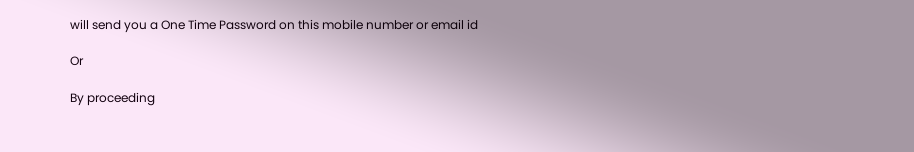will send you a One Time Password on this mobile number or email id

Or

By proceeding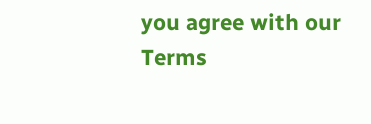you agree with our Terms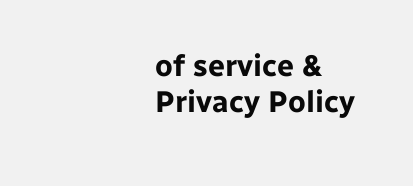of service & Privacy Policy